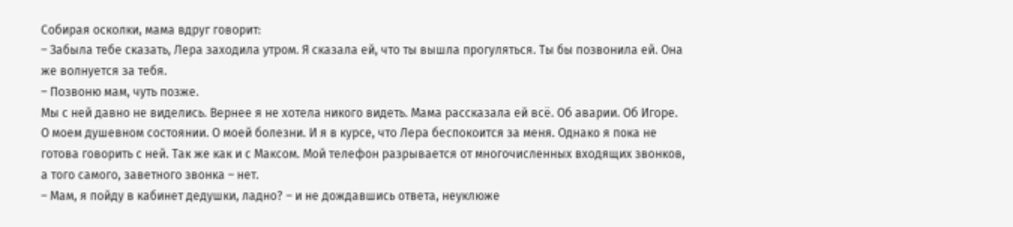Собирая осколки, мама вдруг говорит:
– Забыла тебе сказать, Лера заходила утром. Я сказала ей, что ты вышла прогуляться. Ты бы позвонила ей. Она же волнуется за тебя.
– Позвоню мам, чуть позже.
Мы с ней давно не виделись. Вернее я не хотела никого видеть. Мама рассказала ей всё. Об аварии. Об Игоре. О моем душевном состоянии. О моей болезни. И я в курсе, что Лера беспокоится за меня. Однако я пока не готова говорить с ней. Так же как и с Максом. Мой телефон разрывается от многочисленных входящих звонков, а того самого, заветного звонка – нет.
– Мам, я пойду в кабинет дедушки, ладно? – и не дождавшись ответа, неуклюже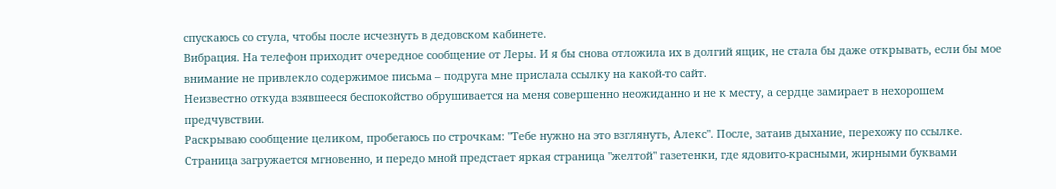спускаюсь со стула, чтобы после исчезнуть в дедовском кабинете.
Вибрация. На телефон приходит очередное сообщение от Леры. И я бы снова отложила их в долгий ящик, не стала бы даже открывать, если бы мое внимание не привлекло содержимое письма – подруга мне прислала ссылку на какой-то сайт.
Неизвестно откуда взявшееся беспокойство обрушивается на меня совершенно неожиданно и не к месту, а сердце замирает в нехорошем предчувствии.
Раскрываю сообщение целиком, пробегаюсь по строчкам: "Тебе нужно на это взглянуть, Алекс". После, затаив дыхание, перехожу по ссылке. Страница загружается мгновенно, и передо мной предстает яркая страница "желтой" газетенки, где ядовито-красными, жирными буквами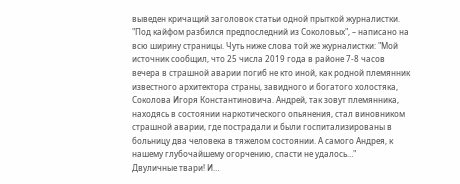выведен кричащий заголовок статьи одной прыткой журналистки. "Под кайфом разбился предпоследний из Соколовых", – написано на всю ширину страницы. Чуть ниже слова той же журналистки: "Мой источник сообщил, что 25 числа 2019 года в районе 7-8 часов вечера в страшной аварии погиб не кто иной, как родной племянник известного архитектора страны, завидного и богатого холостяка, Соколова Игоря Константиновича. Андрей, так зовут племянника, находясь в состоянии наркотического опьянения, стал виновником страшной аварии, где пострадали и были госпитализированы в больницу два человека в тяжелом состоянии. А самого Андрея, к нашему глубочайшему огорчению, спасти не удалось…"
Двуличные твари! И…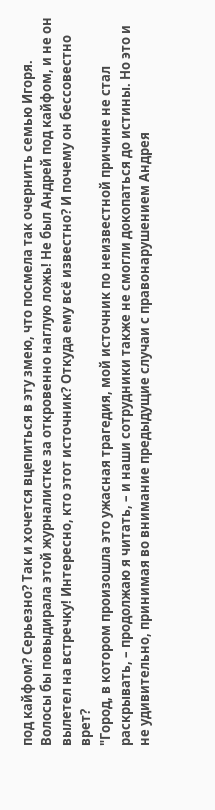под кайфом? Серьезно? Так и хочется вцепиться в эту змею, что посмела так очернить семью Игоря. Волосы бы повыдирала этой журналистке за откровенно наглую ложь! Не был Андрей под кайфом, и не он вылетел на встречку! Интересно, кто этот источник? Откуда ему всё известно? И почему он бессовестно врет?
"Город, в котором произошла это ужасная трагедия, мой источник по неизвестной причине не стал раскрывать, – продолжаю я читать, – и наши сотрудники также не смогли докопаться до истины. Но это и не удивительно, принимая во внимание предыдущие случаи с правонарушением Андрея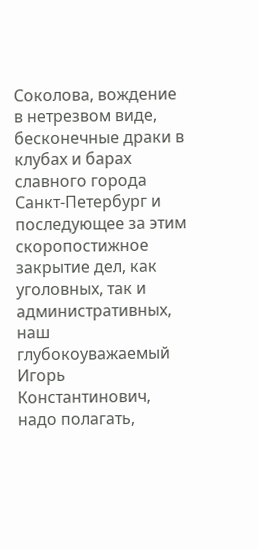Соколова, вождение в нетрезвом виде, бесконечные драки в клубах и барах славного города Санкт-Петербург и последующее за этим скоропостижное закрытие дел, как уголовных, так и административных, наш глубокоуважаемый Игорь Константинович, надо полагать,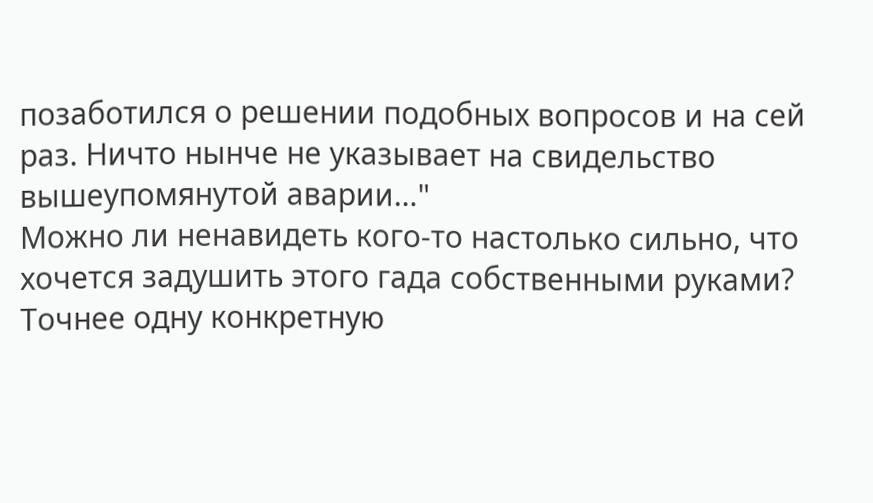позаботился о решении подобных вопросов и на сей раз. Ничто нынче не указывает на свидельство вышеупомянутой аварии…"
Можно ли ненавидеть кого-то настолько сильно, что хочется задушить этого гада собственными руками? Точнее одну конкретную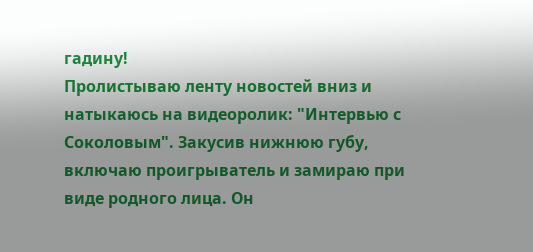гадину!
Пролистываю ленту новостей вниз и натыкаюсь на видеоролик: "Интервью с Соколовым". Закусив нижнюю губу, включаю проигрыватель и замираю при виде родного лица. Он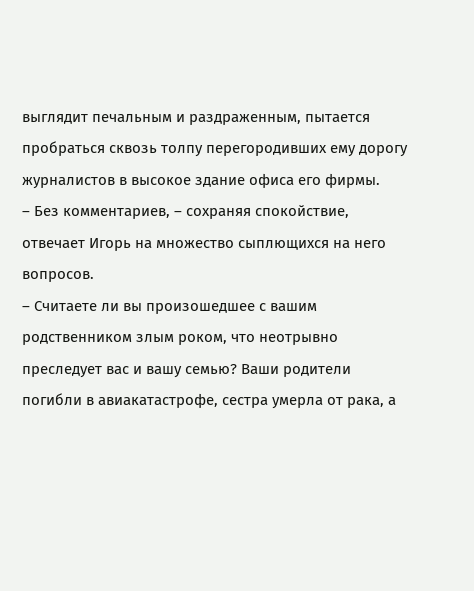выглядит печальным и раздраженным, пытается пробраться сквозь толпу перегородивших ему дорогу журналистов в высокое здание офиса его фирмы.
– Без комментариев, – сохраняя спокойствие, отвечает Игорь на множество сыплющихся на него вопросов.
– Считаете ли вы произошедшее с вашим родственником злым роком, что неотрывно преследует вас и вашу семью? Ваши родители погибли в авиакатастрофе, сестра умерла от рака, а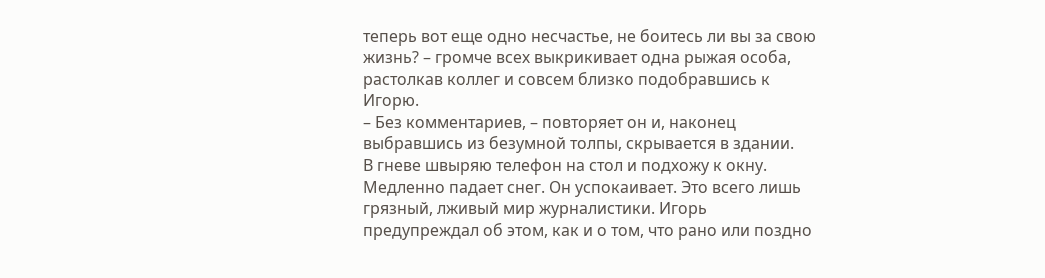теперь вот еще одно несчастье, не боитесь ли вы за свою жизнь? – громче всех выкрикивает одна рыжая особа, растолкав коллег и совсем близко подобравшись к Игорю.
– Без комментариев, – повторяет он и, наконец выбравшись из безумной толпы, скрывается в здании.
В гневе швыряю телефон на стол и подхожу к окну. Медленно падает снег. Он успокаивает. Это всего лишь грязный, лживый мир журналистики. Игорь предупреждал об этом, как и о том, что рано или поздно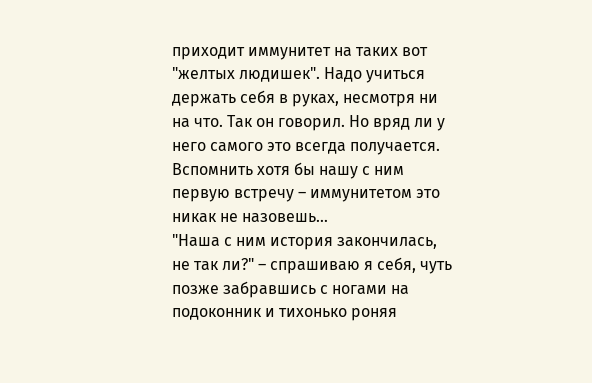приходит иммунитет на таких вот "желтых людишек". Надо учиться держать себя в руках, несмотря ни на что. Так он говорил. Но вряд ли у него самого это всегда получается. Вспомнить хотя бы нашу с ним первую встречу – иммунитетом это никак не назовешь…
"Наша с ним история закончилась, не так ли?" – спрашиваю я себя, чуть позже забравшись с ногами на подоконник и тихонько роняя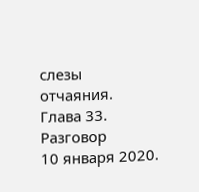слезы отчаяния.
Глава 33. Разговор
10 января 2020.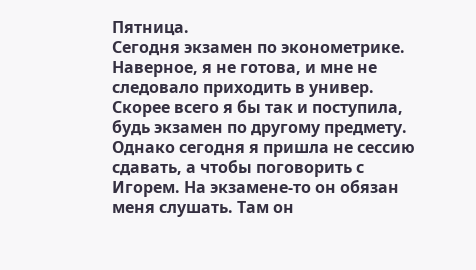Пятница.
Сегодня экзамен по эконометрике. Наверное, я не готова, и мне не следовало приходить в универ. Скорее всего я бы так и поступила, будь экзамен по другому предмету. Однако сегодня я пришла не сессию сдавать, а чтобы поговорить с Игорем. На экзамене-то он обязан меня слушать. Там он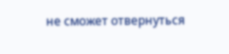не сможет отвернуться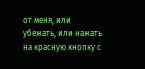от меня, или убежать, или нажать на красную кнопку с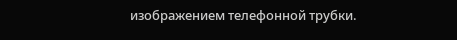изображением телефонной трубки.